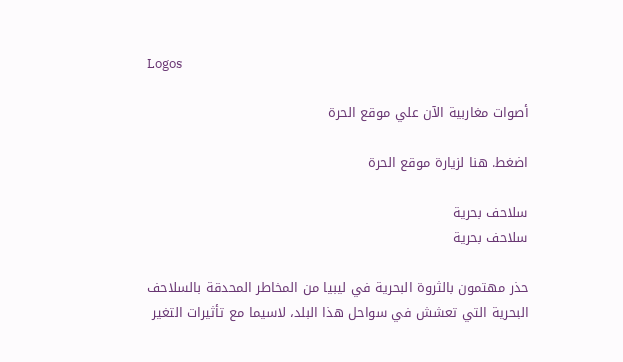Logos

أصوات مغاربية الآن علي موقع الحرة

اضغط. هنا لزيارة موقع الحرة

سلاحف بحرية
سلاحف بحرية

حذر مهتمون بالثروة البحرية في ليبيا من المخاطر المحدقة بالسلاحف البحرية التي تعشش في سواحل هذا البلد، لاسيما مع تأثيرات التغير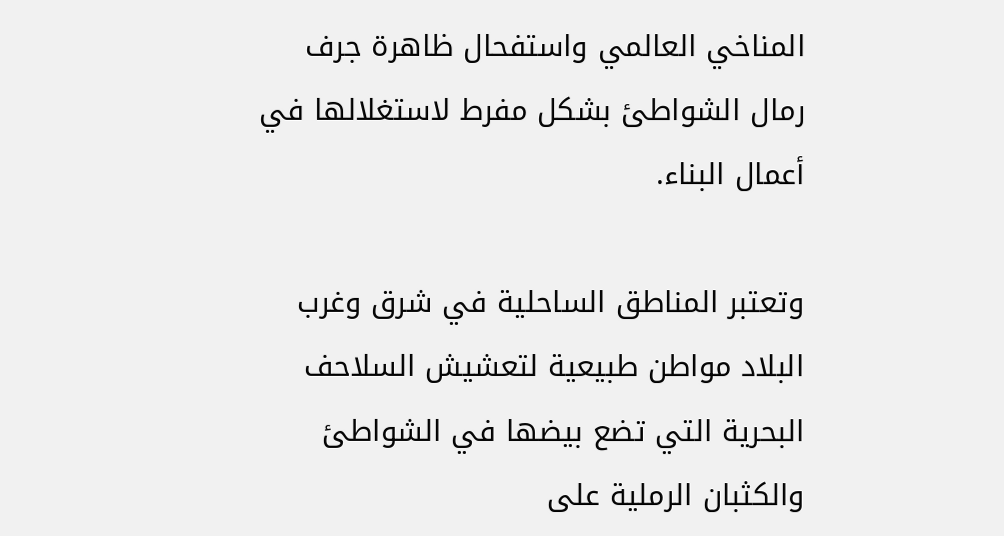المناخي العالمي واستفحال ظاهرة جرف رمال الشواطئ بشكل مفرط لاستغلالها في أعمال البناء.

وتعتبر المناطق الساحلية في شرق وغرب البلاد مواطن طبيعية لتعشيش السلاحف البحرية التي تضع بيضها في الشواطئ والكثبان الرملية على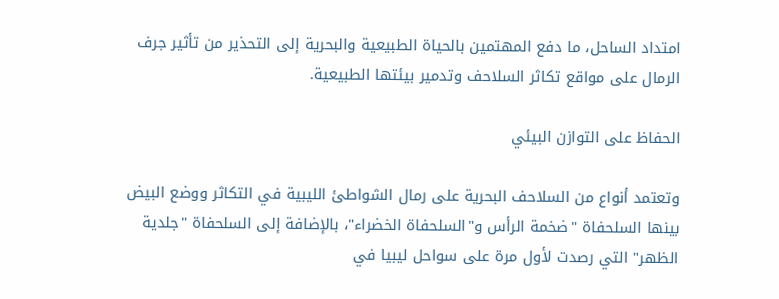امتداد الساحل، ما دفع المهتمين بالحياة الطبيعية والبحرية إلى التحذير من تأثير جرف الرمال على مواقع تكاثر السلاحف وتدمير بيئتها الطبيعية.

الحفاظ على التوازن البيئي

وتعتمد أنواع من السلاحف البحرية على رمال الشواطئ الليبية في التكاثر ووضع البيض بينها السلحفاة "ضخمة الرأس و"السلحفاة الخضراء"، بالإضافة إلى السلحفاة "جلدية الظهر" التي رصدت لأول مرة على سواحل ليبيا في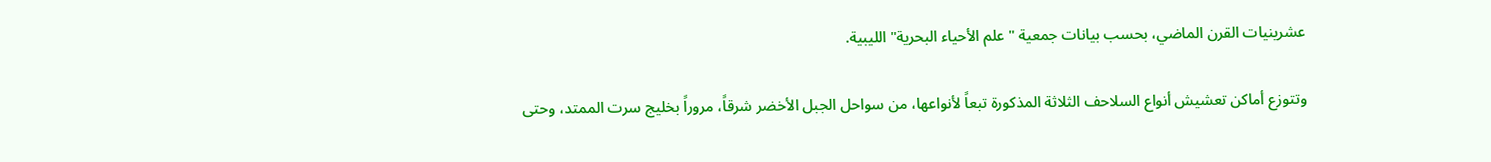عشرينيات القرن الماضي، بحسب بيانات جمعية "علم الأحياء البحرية" الليبية.

وتتوزع أماكن تعشيش أنواع السلاحف الثلاثة المذكورة تبعاً لأنواعها، من سواحل الجبل الأخضر شرقاً، مروراً بخليج سرت الممتد، وحتى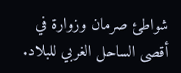شواطئ صرمان وزوارة في أقصى الساحل الغربي للبلاد.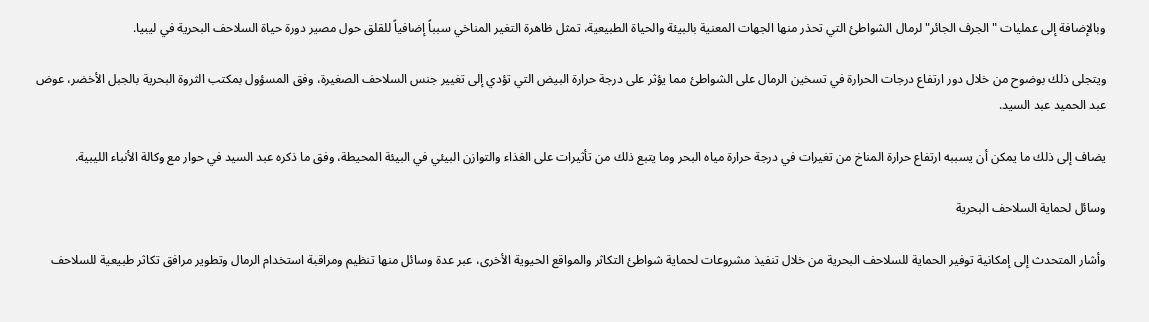وبالإضافة إلى عمليات "الجرف الجائر" لرمال الشواطئ التي تحذر منها الجهات المعنية بالبيئة والحياة الطبيعية، تمثل ظاهرة التغير المناخي سبباً إضافياً للقلق حول مصير دورة حياة السلاحف البحرية في ليبيا.

ويتجلى ذلك بوضوح من خلال دور ارتفاع درجات الحرارة في تسخين الرمال على الشواطئ مما يؤثر على درجة حرارة البيض التي تؤدي إلى تغيير جنس السلاحف الصغيرة، وفق المسؤول بمكتب الثروة البحرية بالجبل الأخضر، عوض عبد الحميد عبد السيد.

يضاف إلى ذلك ما يمكن أن يسببه ارتفاع حرارة المناخ من تغيرات في درجة حرارة مياه البحر وما يتبع ذلك من تأثيرات على الغذاء والتوازن البيئي في البيئة المحيطة، وفق ما ذكره عبد السيد في حوار مع وكالة الأنباء الليبية.

وسائل لحماية السلاحف البحرية

وأشار المتحدث إلى إمكانية توفير الحماية للسلاحف البحرية من خلال تنفيذ مشروعات لحماية شواطئ التكاثر والمواقع الحيوية الأخرى، عبر عدة وسائل منها تنظيم ومراقبة استخدام الرمال وتطوير مرافق تكاثر طبيعية للسلاحف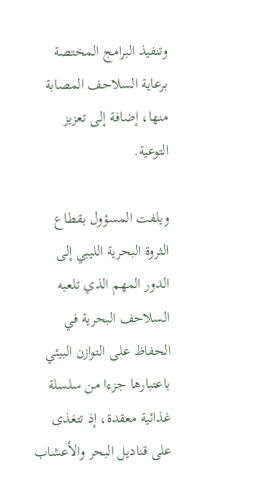وتنفيذ البرامج المختصة برعاية السلاحف المصابة منها، إضافة إلى تعزيز التوعية.

ويلفت المسؤول بقطاع الثروة البحرية الليبي إلى الدور المهم الذي تلعبه السلاحف البحرية في الحفاظ على التوازن البيئي باعتبارها جزءا من سلسلة غذائية معقدة، إذ تتغذى على قناديل البحر والأعشاب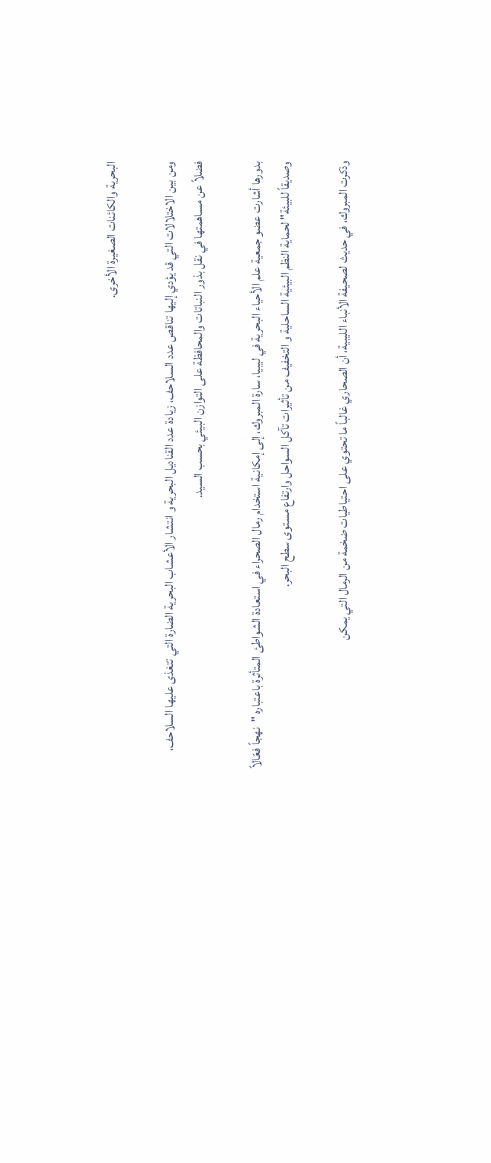البحرية والكائنات الصغيرة الأخرى.

ومن بين الاختلالات التي قد يؤدي إليها تناقص عدد السلاحف، زيادة عدد القناديل البحرية و انتشار الأعشاب البحرية الضارة التي تتغذى عليها السلاحف، فضلاً عن مساهمتها في نقل بذور النباتات والمحافظة على التوازن البيئي بحسب السيد.

بدورها أشارت عضو جمعية علم الأحياء البحرية في ليبيا، سارة المبروك، إلى إمكانية استخدام رمال الصحراء في استعادة الشواطئ المتأثرة باعتباره "نهجاً فعّالاً وصديقاً للبيئة" لحماية النظم البيئية الساحلية و التخفيف من تأثيرات تآكل السواحل وارتفاع مستوى سطح البحر.

وذكرت المبروك، في حديث لصحيفة الأنباء الليبية، أن الصحاري غالباً ما تحتوي على احتياطيات ضخمة من الرمال التي يمكن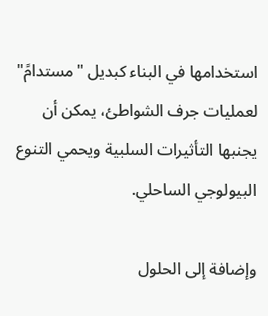استخدامها في البناء كبديل "مستدامً" لعمليات جرف الشواطئ، يمكن أن يجنبها التأثيرات السلبية ويحمي التنوع البيولوجي الساحلي.

وإضافة إلى الحلول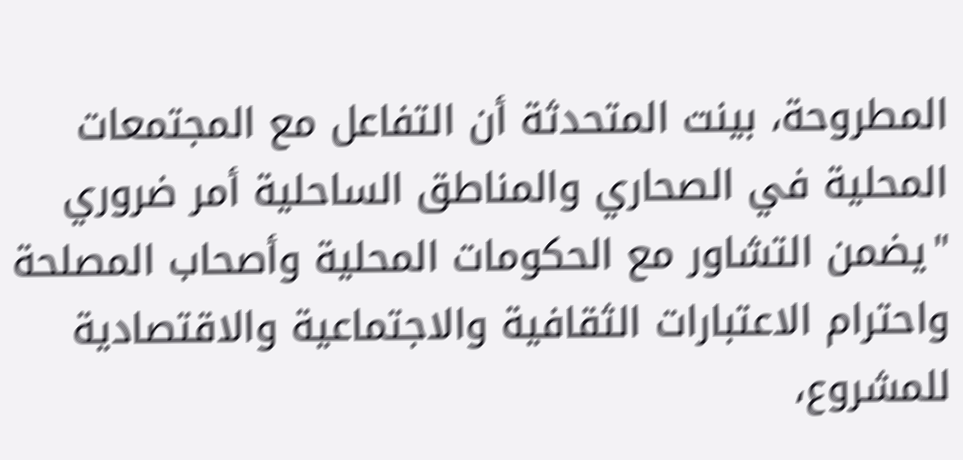المطروحة، بينت المتحدثة أن التفاعل مع المجتمعات المحلية في الصحاري والمناطق الساحلية أمر ضروري "يضمن التشاور مع الحكومات المحلية وأصحاب المصلحة واحترام الاعتبارات الثقافية والاجتماعية والاقتصادية للمشروع،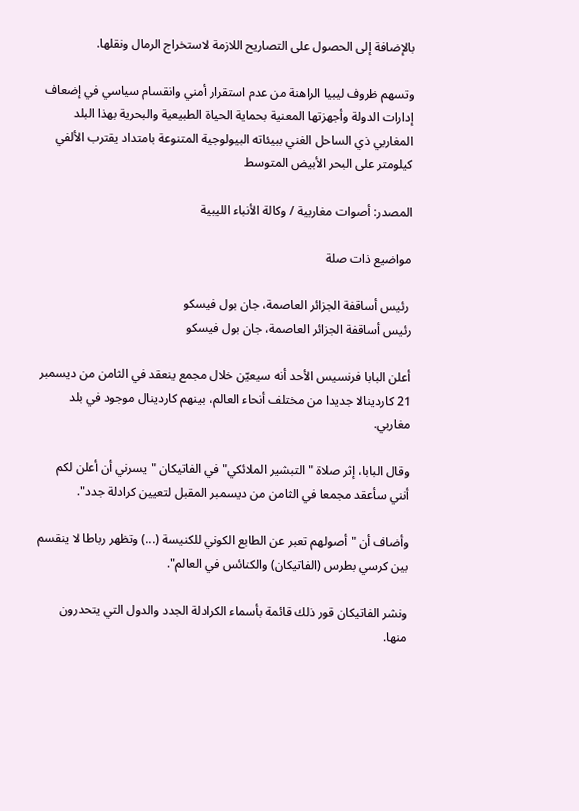بالإضافة إلى الحصول على التصاريح اللازمة لاستخراج الرمال ونقلها.

وتسهم ظروف ليبيا الراهنة من عدم استقرار أمني وانقسام سياسي في إضعاف إدارات الدولة وأجهزتها المعنية بحماية الحياة الطبيعية والبحرية بهذا البلد المغاربي ذي الساحل الغني ببيئاته البيولوجية المتنوعة بامتداد يقترب الألفي كيلومتر على البحر الأبيض المتوسط

المصدر: أصوات مغاربية / وكالة الأنباء الليبية

مواضيع ذات صلة

 رئيس أساقفة الجزائر العاصمة، جان بول فيسكو
رئيس أساقفة الجزائر العاصمة، جان بول فيسكو

أعلن البابا فرنسيس الأحد أنه سيعيّن خلال مجمع ينعقد في الثامن من ديسمبر 21 كاردينالا جديدا من مختلف أنحاء العالم، بينهم كاردينال موجود في بلد مغاربي.

وقال البابا، إثر صلاة "التبشير الملائكي" في الفاتيكان "يسرني أن أعلن لكم أنني سأعقد مجمعا في الثامن من ديسمبر المقبل لتعيين كرادلة جدد".

وأضاف أن "أصولهم تعبر عن الطابع الكوني للكنيسة (...) وتظهر رباطا لا ينقسم بين كرسي بطرس (الفاتيكان) والكنائس في العالم".

ونشر الفاتيكان قور ذلك قائمة بأسماء الكرادلة الجدد والدول التي يتحدرون منها.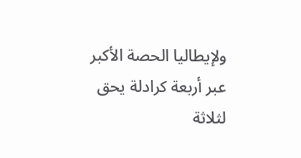ولإيطاليا الحصة الأكبر عبر أربعة كرادلة يحق لثلاثة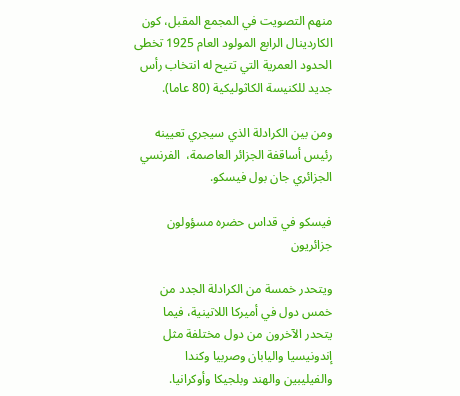منهم التصويت في المجمع المقبل، كون الكاردينال الرابع المولود العام 1925 تخطى الحدود العمرية التي تتيح له انتخاب رأس جديد للكنيسة الكاثوليكية (80 عاما).

ومن بين الكرادلة الذي سيجري تعيينه رئيس أساقفة الجزائر العاصمة،  الفرنسي الجزائري جان بول فيسكو.

فيسكو في قداس حضره مسؤولون جزائريون

ويتحدر خمسة من الكرادلة الجدد من خمس دول في أميركا اللاتينية، فيما يتحدر الآخرون من دول مختلفة مثل إندونيسيا واليابان وصربيا وكندا والفيليبين والهند وبلجيكا وأوكرانيا.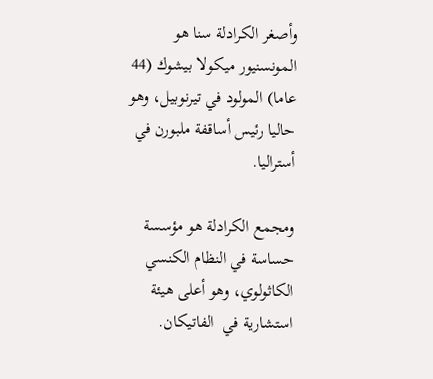وأصغر الكرادلة سنا هو المونسنيور ميكولا بيشوك (44 عاما) المولود في تيرنوبيل، وهو حاليا رئيس أساقفة ملبورن في أستراليا.

ومجمع الكرادلة هو مؤسسة حساسة في النظام الكنسي الكاثولوي، وهو أعلى هيئة استشارية في  الفاتيكان.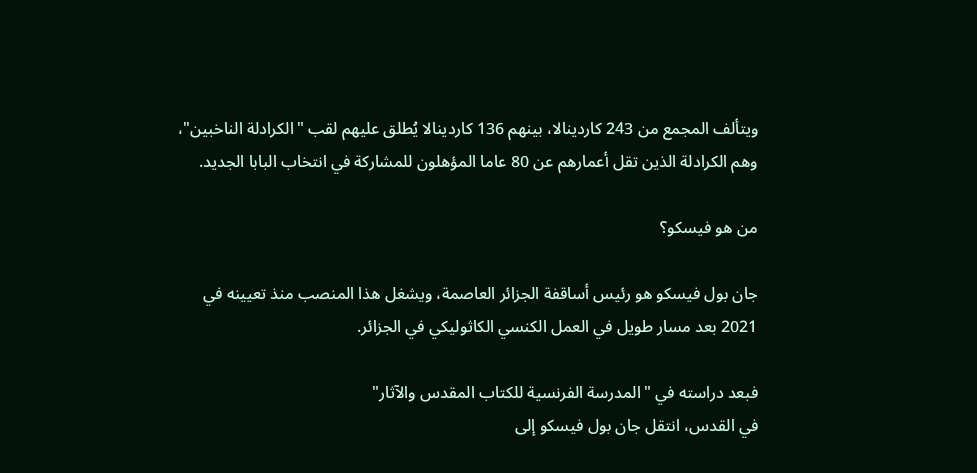ويتألف المجمع من 243 كاردينالا، بينهم 136 كاردينالا يُطلق عليهم لقب "الكرادلة الناخبين"، وهم الكرادلة الذين تقل أعمارهم عن 80 عاما المؤهلون للمشاركة في انتخاب البابا الجديد.

من هو فيسكو؟

جان بول فيسكو هو رئيس أساقفة الجزائر العاصمة، ويشغل هذا المنصب منذ تعيينه في 2021 بعد مسار طويل في العمل الكنسي الكاثوليكي في الجزائر.

فبعد دراسته في "المدرسة الفرنسية للكتاب المقدس والآثار"
في القدس، انتقل جان بول فيسكو إلى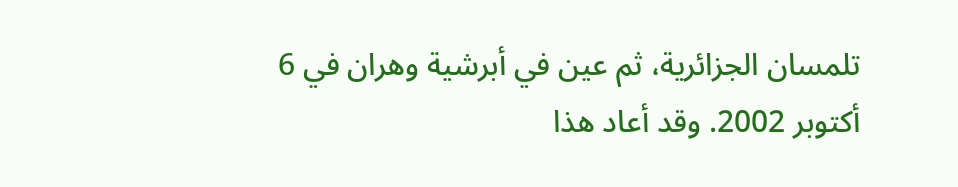تلمسان الجزائرية، ثم عين في أبرشية وهران في 6 أكتوبر 2002. وقد أعاد هذا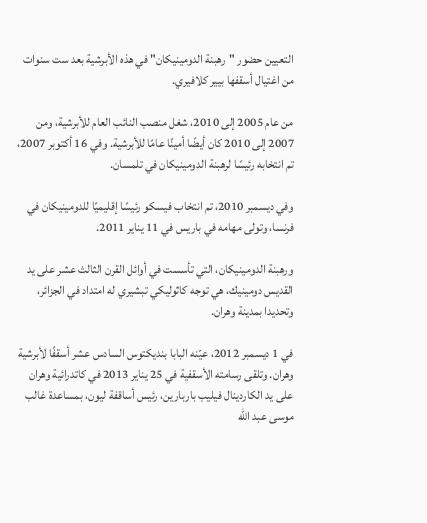التعيين حضور "رهبنة الدومينيكان" في هذه الأبرشية بعد ست سنوات من اغتيال أسقفها بيير كلافيري.

من عام 2005 إلى 2010، شغل منصب النائب العام للأبرشية، ومن 2007 إلى 2010 كان أيضًا أمينًا عامًا للأبرشية. وفي 16 أكتوبر 2007، تم انتخابه رئيسًا لرهبنة الدومينيكان في تلمسان.

وفي ديسمبر 2010، تم انتخاب فيسكو رئيسًا إقليميًا للدومينيكان في فرنسا، وتولى مهامه في باريس في 11 يناير 2011.

ورهبنة الدومينيكان، التي تأسست في أوائل القرن الثالث عشر على يد القديس دومينيك، هي توجه كاثوليكي تبشيري له امتداد في الجزائر، وتحديدا بمدينة وهران.

في 1 ديسمبر 2012، عيّنه البابا بنديكتوس السادس عشر أسقفًا لأبرشية وهران. وتلقى رسامته الأسقفية في 25 يناير 2013 في كاتدرائية وهران على يد الكاردينال فيليب باربارين، رئيس أساقفة ليون، بمساعدة غالب موسى عبد الله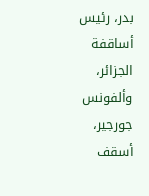بدر، رئيس أساقفة الجزائر، وألفونس جورجير، أسقف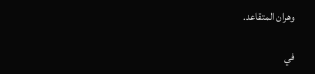وهران المتقاعد.

في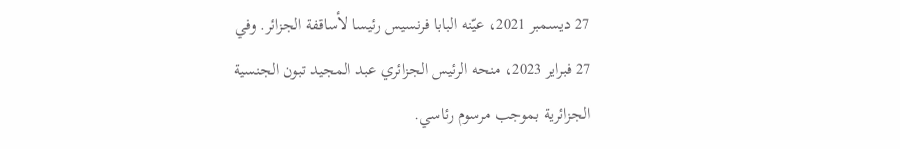27 ديسمبر 2021، عيّنه البابا فرنسيس رئيسا لأساقفة الجزائر. وفي 27 فبراير 2023، منحه الرئيس الجزائري عبد المجيد تبون الجنسية الجزائرية بموجب مرسوم رئاسي.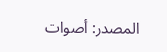المصدر: أصوات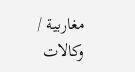مغاربية / وكالات